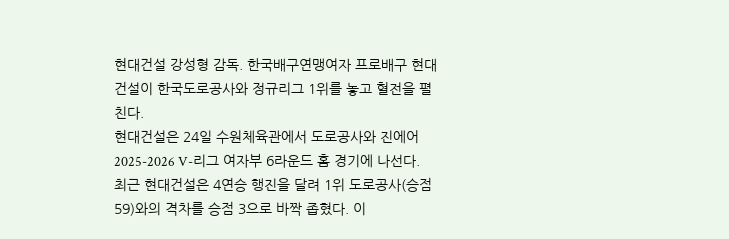현대건설 강성형 감독. 한국배구연맹여자 프로배구 현대건설이 한국도로공사와 정규리그 1위를 놓고 혈전을 펼친다.
현대건설은 24일 수원체육관에서 도로공사와 진에어 2025-2026 V-리그 여자부 6라운드 홈 경기에 나선다.
최근 현대건설은 4연승 행진을 달려 1위 도로공사(승점 59)와의 격차를 승점 3으로 바짝 좁혔다. 이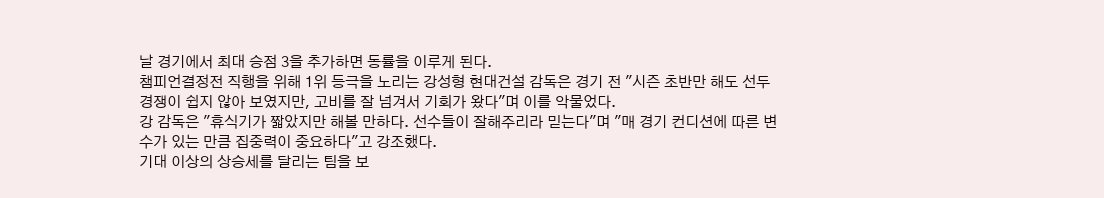날 경기에서 최대 승점 3을 추가하면 동률을 이루게 된다.
챔피언결정전 직행을 위해 1위 등극을 노리는 강성형 현대건설 감독은 경기 전 "시즌 초반만 해도 선두 경쟁이 쉽지 않아 보였지만, 고비를 잘 넘겨서 기회가 왔다"며 이를 악물었다.
강 감독은 "휴식기가 짧았지만 해볼 만하다. 선수들이 잘해주리라 믿는다"며 "매 경기 컨디션에 따른 변수가 있는 만큼 집중력이 중요하다"고 강조했다.
기대 이상의 상승세를 달리는 팀을 보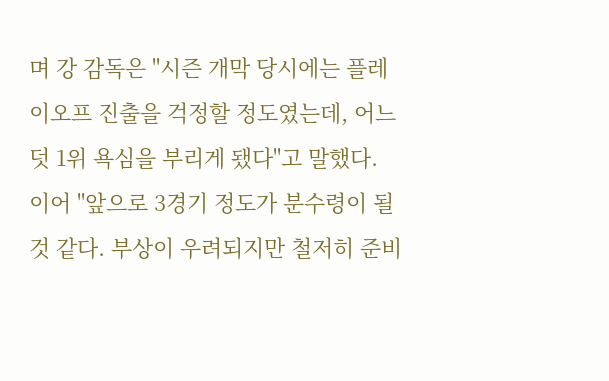며 강 감독은 "시즌 개막 당시에는 플레이오프 진출을 걱정할 정도였는데, 어느덧 1위 욕심을 부리게 됐다"고 말했다.
이어 "앞으로 3경기 정도가 분수령이 될 것 같다. 부상이 우려되지만 철저히 준비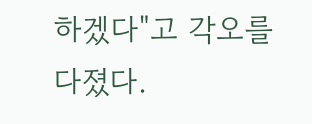하겠다"고 각오를 다졌다.